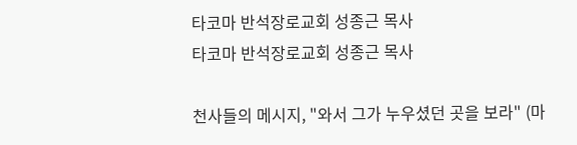타코마 반석장로교회 성종근 목사
타코마 반석장로교회 성종근 목사

천사들의 메시지, "와서 그가 누우셨던 곳을 보라" (마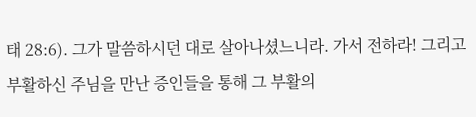태 28:6). 그가 말씀하시던 대로 살아나셨느니라. 가서 전하라! 그리고 부활하신 주님을 만난 증인들을 통해 그 부활의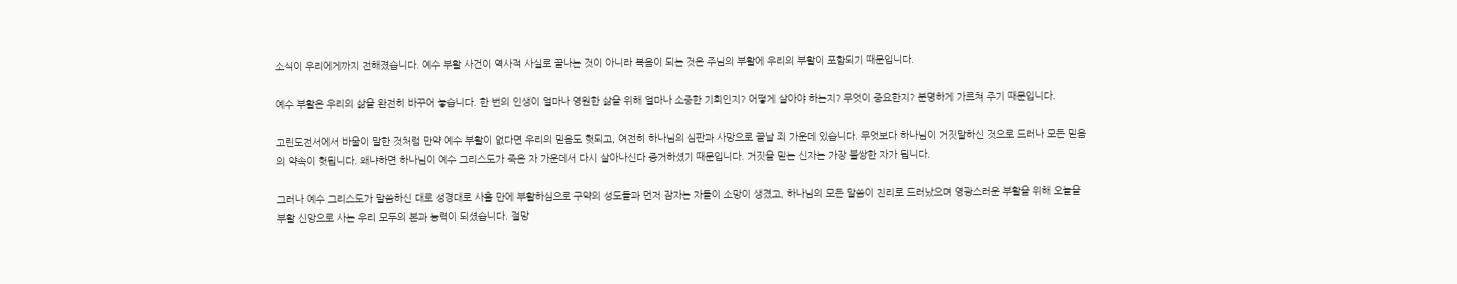소식이 우리에게까지 전해졌습니다. 예수 부활 사건이 역사적 사실로 끝나는 것이 아니라 복음이 되는 것은 주님의 부활에 우리의 부활이 포함되기 때문입니다.

예수 부활은 우리의 삶을 완전히 바꾸어 놓습니다. 한 번의 인생이 얼마나 영원한 삶을 위해 얼마나 소중한 기회인지? 어떻게 살아야 하는지? 무엇이 중요한지? 분명하게 가르쳐 주기 때문입니다.

고린도전서에서 바울이 말한 것처럼 만약 예수 부활이 없다면 우리의 믿음도 헛되고, 여전히 하나님의 심판과 사망으로 끝날 죄 가운데 있습니다. 무엇보다 하나님이 거짓말하신 것으로 드러나 모든 믿음의 약속이 헛됩니다. 왜냐하면 하나님이 예수 그리스도가 죽은 자 가운데서 다시 살아나신다 증거하셨기 때문입니다. 거짓을 믿는 신자는 가장 불쌍한 자가 됩니다.

그러나 예수 그리스도가 말씀하신 대로 성경대로 사흘 만에 부활하심으로 구약의 성도들과 먼저 잠자는 자들이 소망이 생겼고, 하나님의 모든 말씀이 진리로 드러났으며 영광스러운 부활을 위해 오늘을 부활 신앙으로 사는 우리 모두의 본과 능력이 되셨습니다. 절망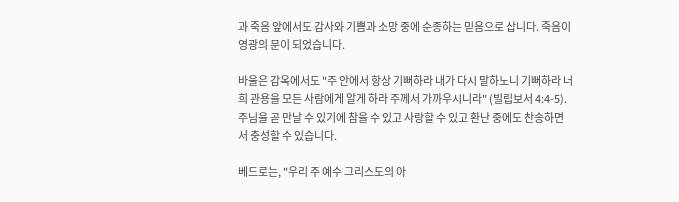과 죽음 앞에서도 감사와 기쁨과 소망 중에 순종하는 믿음으로 삽니다. 죽음이 영광의 문이 되었습니다.

바울은 감옥에서도 "주 안에서 항상 기뻐하라 내가 다시 말하노니 기뻐하라 너희 관용을 모든 사람에게 알게 하라 주께서 가까우시니라" (빌립보서 4:4-5). 주님을 곧 만날 수 있기에 참을 수 있고 사랑할 수 있고 환난 중에도 찬송하면서 충성할 수 있습니다.

베드로는, "우리 주 예수 그리스도의 아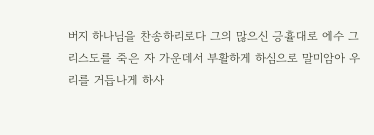버지 하나님을 찬송하리로다 그의 많으신 긍휼대로 에수 그리스도를 죽은 자 가운데서 부활하게 하심으로 말미암아 우리를 거듭나게 하사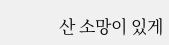산 소망이 있게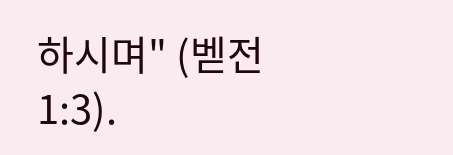하시며" (벧전 1:3).